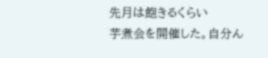先月は飽きるくらい
芋煮会を開催した。自分ん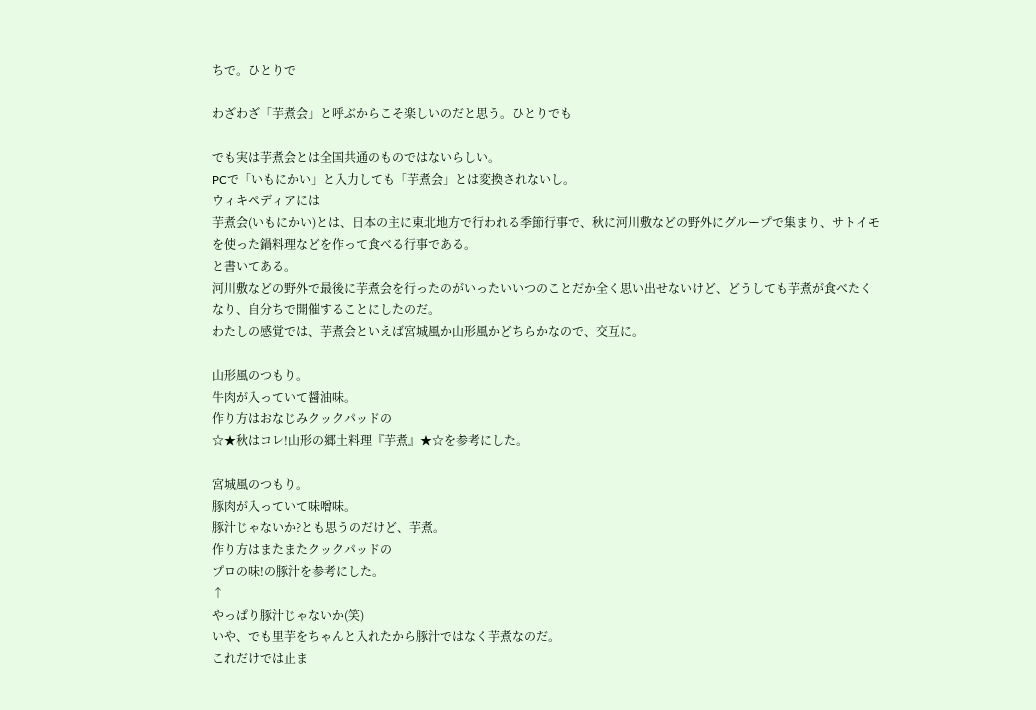ちで。ひとりで

わざわざ「芋煮会」と呼ぶからこそ楽しいのだと思う。ひとりでも

でも実は芋煮会とは全国共通のものではないらしい。
PCで「いもにかい」と入力しても「芋煮会」とは変換されないし。
ウィキペディアには
芋煮会(いもにかい)とは、日本の主に東北地方で行われる季節行事で、秋に河川敷などの野外にグループで集まり、サトイモを使った鍋料理などを作って食べる行事である。
と書いてある。
河川敷などの野外で最後に芋煮会を行ったのがいったいいつのことだか全く思い出せないけど、どうしても芋煮が食べたくなり、自分ちで開催することにしたのだ。
わたしの感覚では、芋煮会といえば宮城風か山形風かどちらかなので、交互に。

山形風のつもり。
牛肉が入っていて醤油味。
作り方はおなじみクックパッドの
☆★秋はコレ!山形の郷土料理『芋煮』★☆を参考にした。

宮城風のつもり。
豚肉が入っていて味噌味。
豚汁じゃないか?とも思うのだけど、芋煮。
作り方はまたまたクックパッドの
プロの味!の豚汁を参考にした。
↑
やっぱり豚汁じゃないか(笑)
いや、でも里芋をちゃんと入れたから豚汁ではなく芋煮なのだ。
これだけでは止ま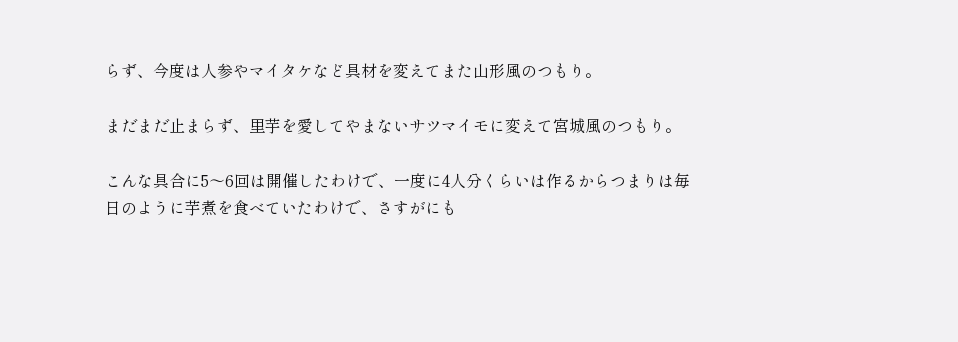らず、今度は人参やマイタケなど具材を変えてまた山形風のつもり。

まだまだ止まらず、里芋を愛してやまないサツマイモに変えて宮城風のつもり。

こんな具合に5〜6回は開催したわけで、一度に4人分くらいは作るからつまりは毎日のように芋煮を食べていたわけで、さすがにも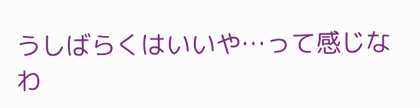うしばらくはいいや…って感じなわ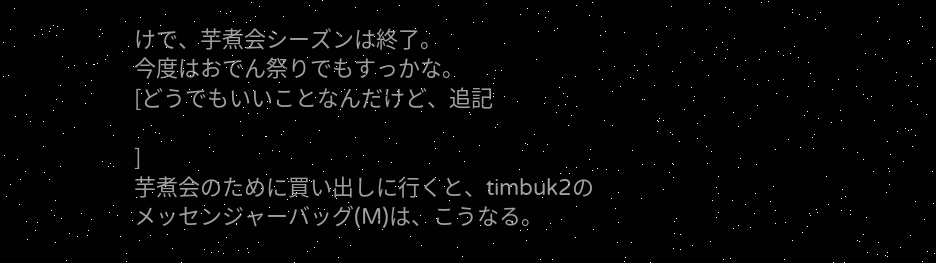けで、芋煮会シーズンは終了。
今度はおでん祭りでもすっかな。
[どうでもいいことなんだけど、追記

]
芋煮会のために買い出しに行くと、timbuk2のメッセンジャーバッグ(M)は、こうなる。